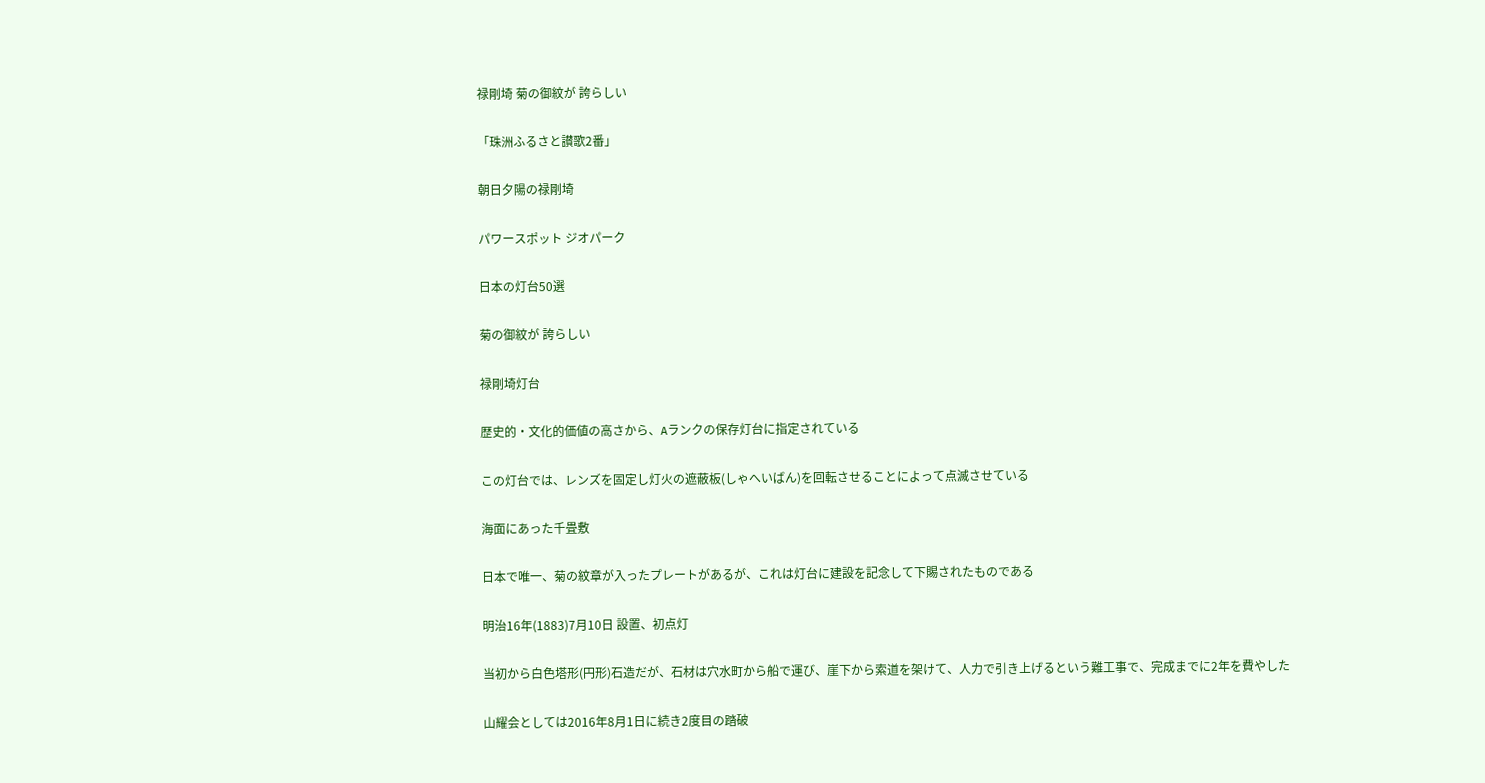禄剛埼 菊の御紋が 誇らしい

「珠洲ふるさと讃歌2番」

朝日夕陽の禄剛埼

パワースポット ジオパーク

日本の灯台50選

菊の御紋が 誇らしい

禄剛埼灯台

歴史的・文化的価値の高さから、Aランクの保存灯台に指定されている

この灯台では、レンズを固定し灯火の遮蔽板(しゃへいばん)を回転させることによって点滅させている

海面にあった千畳敷

日本で唯一、菊の紋章が入ったプレートがあるが、これは灯台に建設を記念して下賜されたものである

明治16年(1883)7月10日 設置、初点灯

当初から白色塔形(円形)石造だが、石材は穴水町から船で運び、崖下から索道を架けて、人力で引き上げるという難工事で、完成までに2年を費やした

山耀会としては2016年8月1日に続き2度目の踏破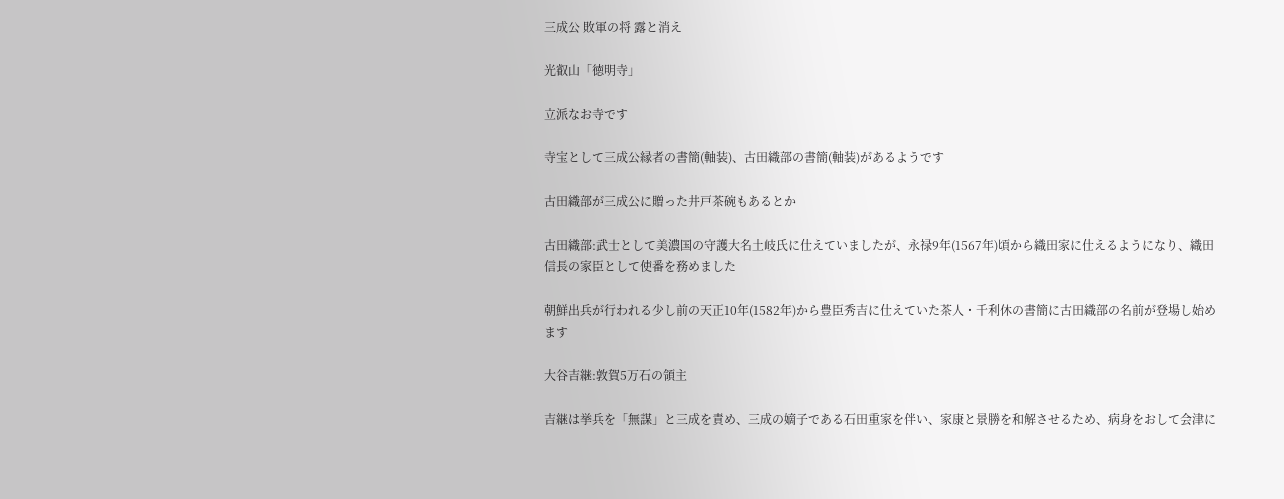三成公 敗軍の将 露と消え

光叡山「徳明寺」

立派なお寺です

寺宝として三成公縁者の書簡(軸装)、古田織部の書簡(軸装)があるようです

古田織部が三成公に贈った井戸茶碗もあるとか

古田織部:武士として美濃国の守護大名土岐氏に仕えていましたが、永禄9年(1567年)頃から織田家に仕えるようになり、織田信長の家臣として使番を務めました

朝鮮出兵が行われる少し前の天正10年(1582年)から豊臣秀吉に仕えていた茶人・千利休の書簡に古田織部の名前が登場し始めます

大谷吉継:敦賀5万石の領主

吉継は挙兵を「無謀」と三成を責め、三成の嫡子である石田重家を伴い、家康と景勝を和解させるため、病身をおして会津に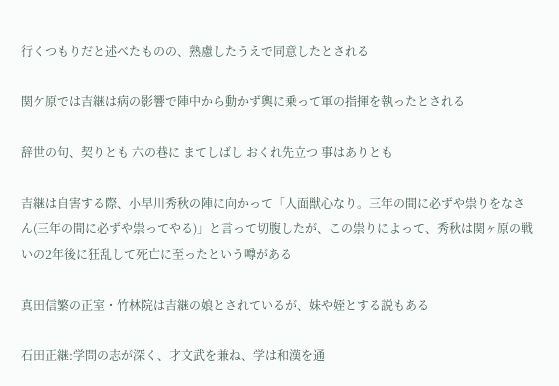行くつもりだと述べたものの、熟慮したうえで同意したとされる

関ケ原では吉継は病の影響で陣中から動かず輿に乗って軍の指揮を執ったとされる

辞世の句、契りとも 六の巷に まてしばし おくれ先立つ 事はありとも

吉継は自害する際、小早川秀秋の陣に向かって「人面獣心なり。三年の間に必ずや祟りをなさん(三年の間に必ずや祟ってやる)」と言って切腹したが、この祟りによって、秀秋は関ヶ原の戦いの2年後に狂乱して死亡に至ったという噂がある

真田信繁の正室・竹林院は吉継の娘とされているが、妹や姪とする説もある

石田正継:学問の志が深く、才文武を兼ね、学は和漢を通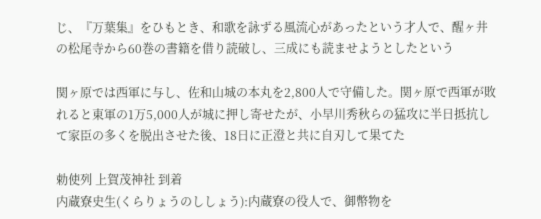じ、『万葉集』をひもとき、和歌を詠ずる風流心があったという才人で、醒ヶ井の松尾寺から60巻の書籍を借り読破し、三成にも読ませようとしたという

関ヶ原では西軍に与し、佐和山城の本丸を2,800人で守備した。関ヶ原で西軍が敗れると東軍の1万5,000人が城に押し寄せたが、小早川秀秋らの猛攻に半日抵抗して家臣の多くを脱出させた後、18日に正澄と共に自刃して果てた

勅使列 上賀茂神社 到着
内蔵寮史生(くらりょうのししょう):内蔵寮の役人で、御幣物を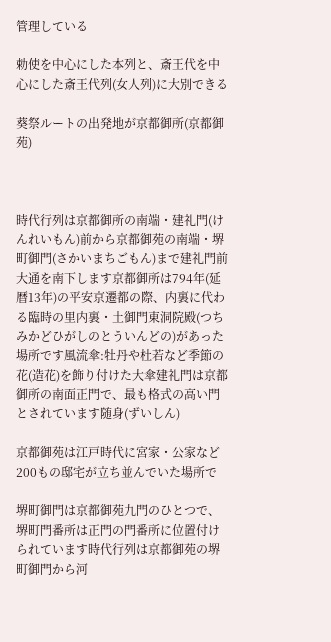管理している

勅使を中心にした本列と、斎王代を中心にした斎王代列(女人列)に大別できる

葵祭ルートの出発地が京都御所(京都御苑)



時代行列は京都御所の南端・建礼門(けんれいもん)前から京都御苑の南端・堺町御門(さかいまちごもん)まで建礼門前大通を南下します京都御所は794年(延暦13年)の平安京遷都の際、内裏に代わる臨時の里内裏・土御門東洞院殿(つちみかどひがしのとういんどの)があった場所です風流傘:牡丹や杜若など季節の花(造花)を飾り付けた大傘建礼門は京都御所の南面正門で、最も格式の高い門とされています随身(ずいしん)

京都御苑は江戸時代に宮家・公家など200もの邸宅が立ち並んでいた場所で

堺町御門は京都御苑九門のひとつで、堺町門番所は正門の門番所に位置付けられています時代行列は京都御苑の堺町御門から河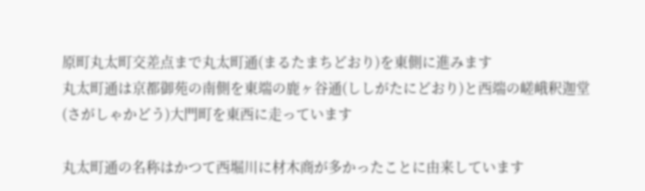原町丸太町交差点まで丸太町通(まるたまちどおり)を東側に進みます
丸太町通は京都御苑の南側を東端の鹿ヶ谷通(ししがたにどおり)と西端の嵯峨釈迦堂(さがしゃかどう)大門町を東西に走っています

丸太町通の名称はかつて西堀川に材木商が多かったことに由来しています